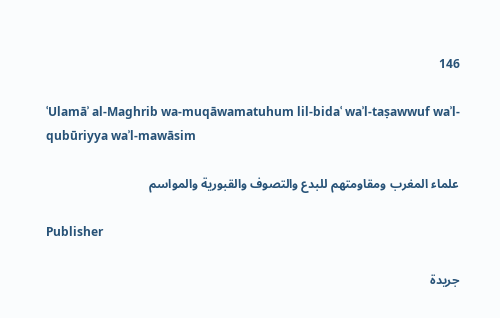146

ʿUlamāʾ al-Maghrib wa-muqāwamatuhum lil-bidaʿ waʾl-taṣawwuf waʾl-qubūriyya waʾl-mawāsim

علماء المغرب ومقاومتهم للبدع والتصوف والقبورية والمواسم

Publisher

جريدة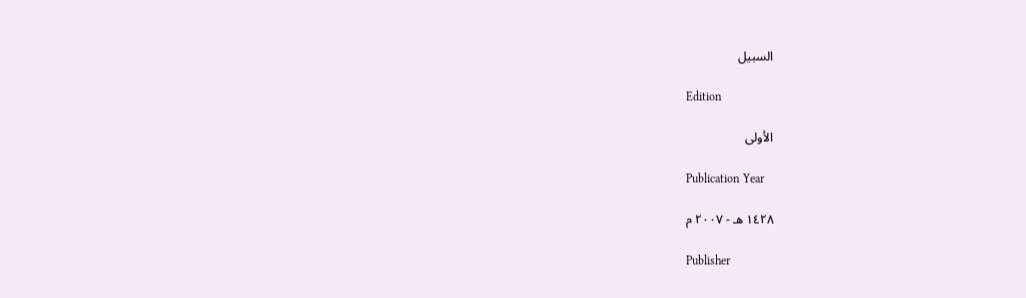السبيل

Edition

الأولى

Publication Year

١٤٢٨ هـ - ٢٠٠٧ م

Publisher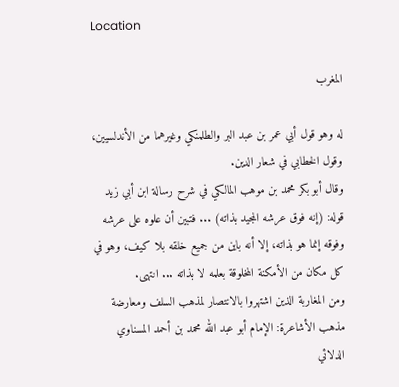Location

المغرب

له وهو قول أبي عمر بن عبد البر والطلمنكي وغيرهما من الأندلسيين، وقول الخطابي في شعار الدين.
وقال أبو بكر محمد بن موهب المالكي في شرح رسالة ابن أبي زيد قوله: (إنه فوق عرشه المجيد بذاته) ... فتبين أن علوه على عرشه وفوقه إنما هو بذاته، إلا أنه باين من جميع خلقه بلا كيف، وهو في كل مكان من الأمكنة المخلوقة بعلمه لا بذاته ... انتهى.
ومن المغاربة الذين اشتهروا بالانتصار لمذهب السلف ومعارضة مذهب الأشاعرة: الإمام أبو عبد الله محمد بن أحمد المسناوي الدلائي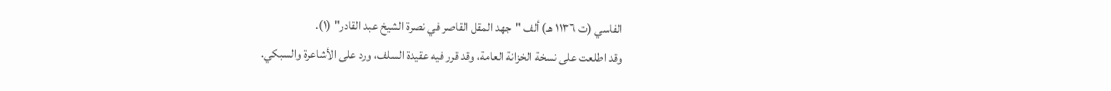الفاسي (ت ١١٣٦ هـ) ألف "جهد المقل القاصر في نصرة الشيخ عبد القادر" (١).
وقد اطلعت على نسخة الخزانة العامة، وقد قرر فيه عقيدة السلف، ورد على الأشاعرة والسبكي.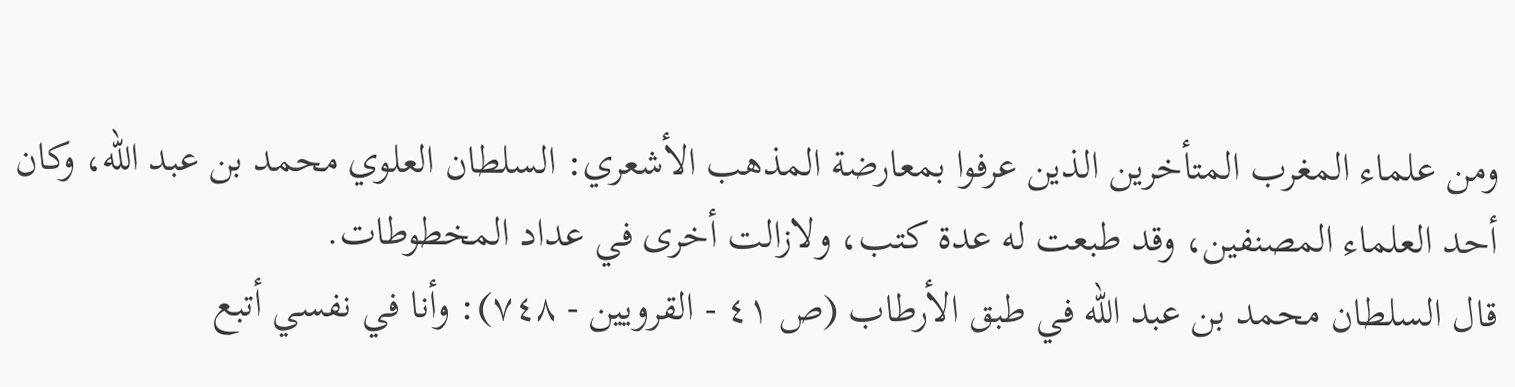ومن علماء المغرب المتأخرين الذين عرفوا بمعارضة المذهب الأشعري: السلطان العلوي محمد بن عبد الله، وكان أحد العلماء المصنفين، وقد طبعت له عدة كتب، ولازالت أخرى في عداد المخطوطات.
قال السلطان محمد بن عبد الله في طبق الأرطاب (ص ٤١ - القرويين - ٧٤٨): وأنا في نفسي أتبع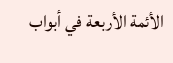الأئمة الأربعة في أبواب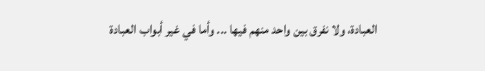العبادة، ولا نفرق بين واحد منهم فيها ... وأما في غير أبواب العبادة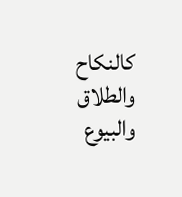كالنكاح والطلاق والبيوع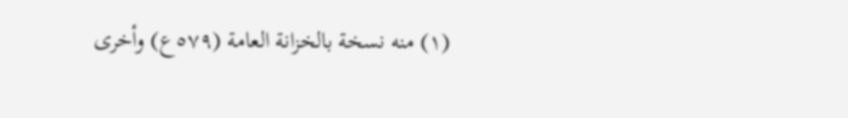(١) منه نسخة بالخزانة العامة (٥٧٩ع) وأخرى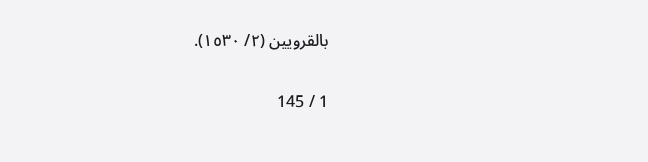بالقرويين (٢/ ١٥٣٠).

1 / 145